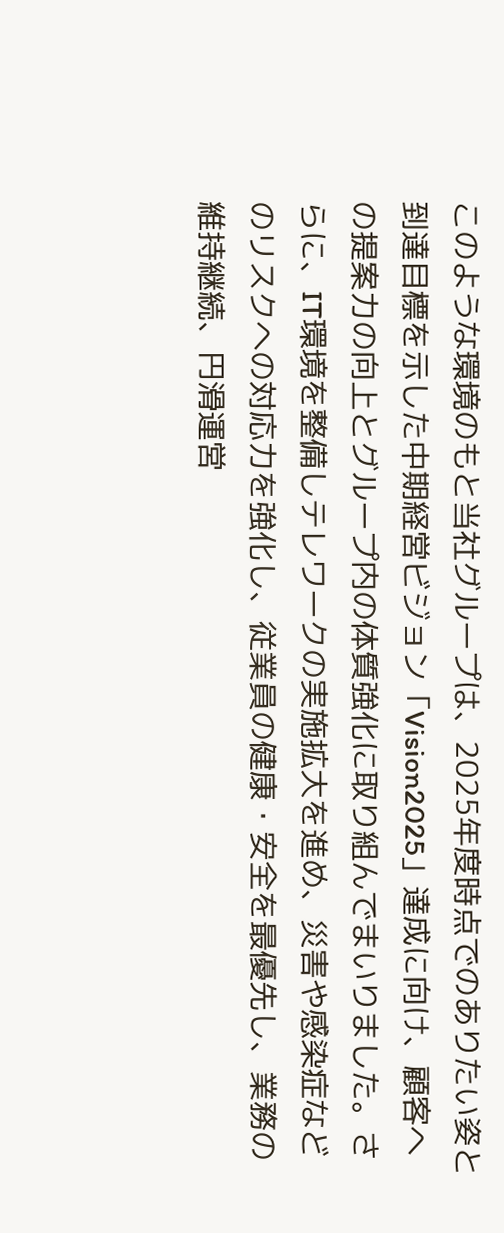このような環境のもと当社グループは、2025年度時点でのありたい姿と到達目標を示した中期経営ビジョン「Vision2025」達成に向け、顧客への提案力の向上とグループ内の体質強化に取り組んでまいりました。さらに、IT環境を整備しテレワークの実施拡大を進め、災害や感染症などのリスクへの対応力を強化し、従業員の健康・安全を最優先し、業務の維持継続、円滑運営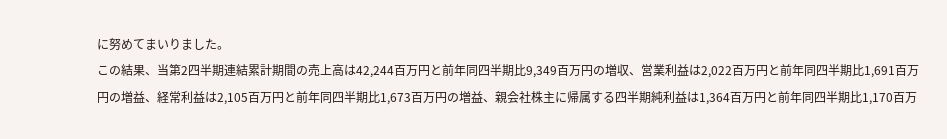に努めてまいりました。
この結果、当第2四半期連結累計期間の売上高は42,244百万円と前年同四半期比9,349百万円の増収、営業利益は2,022百万円と前年同四半期比1,691百万円の増益、経常利益は2,105百万円と前年同四半期比1,673百万円の増益、親会社株主に帰属する四半期純利益は1,364百万円と前年同四半期比1,170百万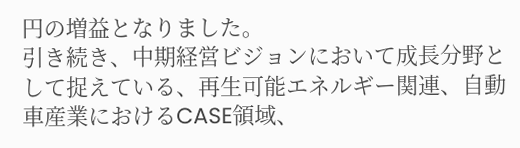円の増益となりました。
引き続き、中期経営ビジョンにおいて成長分野として捉えている、再生可能エネルギー関連、自動車産業におけるCASE領域、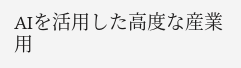AIを活用した高度な産業用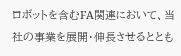ロボットを含むFA関連において、当社の事業を展開・伸長させるととも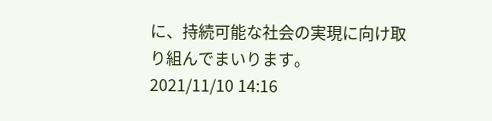に、持続可能な社会の実現に向け取り組んでまいります。
2021/11/10 14:16